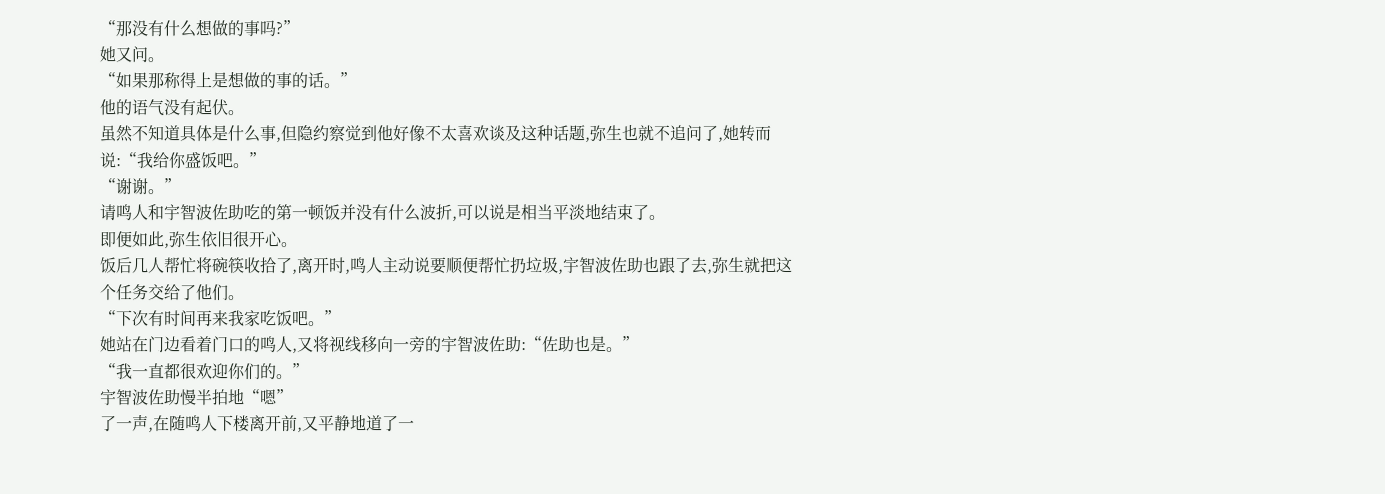“那没有什么想做的事吗?”
她又问。
“如果那称得上是想做的事的话。”
他的语气没有起伏。
虽然不知道具体是什么事,但隐约察觉到他好像不太喜欢谈及这种话题,弥生也就不追问了,她转而说:“我给你盛饭吧。”
“谢谢。”
请鸣人和宇智波佐助吃的第一顿饭并没有什么波折,可以说是相当平淡地结束了。
即便如此,弥生依旧很开心。
饭后几人帮忙将碗筷收拾了,离开时,鸣人主动说要顺便帮忙扔垃圾,宇智波佐助也跟了去,弥生就把这个任务交给了他们。
“下次有时间再来我家吃饭吧。”
她站在门边看着门口的鸣人,又将视线移向一旁的宇智波佐助:“佐助也是。”
“我一直都很欢迎你们的。”
宇智波佐助慢半拍地“嗯”
了一声,在随鸣人下楼离开前,又平静地道了一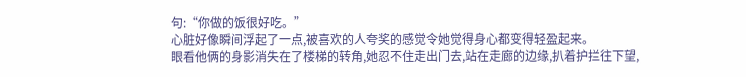句:“你做的饭很好吃。”
心脏好像瞬间浮起了一点,被喜欢的人夸奖的感觉令她觉得身心都变得轻盈起来。
眼看他俩的身影消失在了楼梯的转角,她忍不住走出门去,站在走廊的边缘,扒着护拦往下望,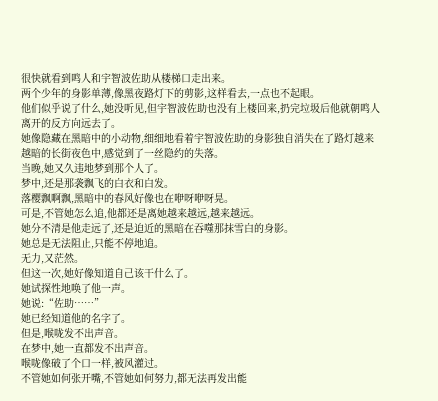很快就看到鸣人和宇智波佐助从楼梯口走出来。
两个少年的身影单薄,像黑夜路灯下的剪影,这样看去,一点也不起眼。
他们似乎说了什么,她没听见,但宇智波佐助也没有上楼回来,扔完垃圾后他就朝鸣人离开的反方向远去了。
她像隐藏在黑暗中的小动物,细细地看着宇智波佐助的身影独自消失在了路灯越来越暗的长街夜色中,感觉到了一丝隐约的失落。
当晚,她又久违地梦到那个人了。
梦中,还是那袭飘飞的白衣和白发。
落樱飘啊飘,黑暗中的春风好像也在咿呀咿呀晃。
可是,不管她怎么追,他都还是离她越来越远,越来越远。
她分不清是他走远了,还是迫近的黑暗在吞噬那抹雪白的身影。
她总是无法阻止,只能不停地追。
无力,又茫然。
但这一次,她好像知道自己该干什么了。
她试探性地唤了他一声。
她说:“佐助……”
她已经知道他的名字了。
但是,喉咙发不出声音。
在梦中,她一直都发不出声音。
喉咙像破了个口一样,被风灌过。
不管她如何张开嘴,不管她如何努力,都无法再发出能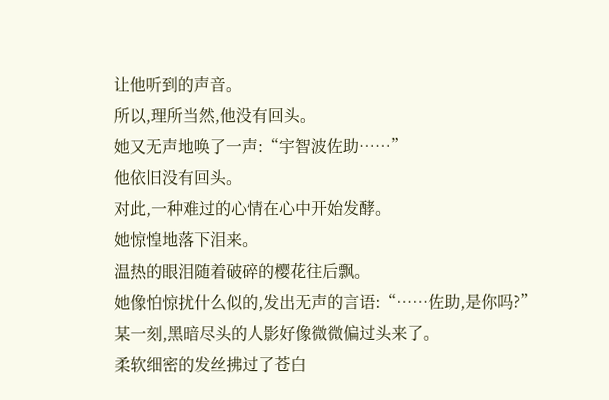让他听到的声音。
所以,理所当然,他没有回头。
她又无声地唤了一声:“宇智波佐助……”
他依旧没有回头。
对此,一种难过的心情在心中开始发酵。
她惊惶地落下泪来。
温热的眼泪随着破碎的樱花往后飘。
她像怕惊扰什么似的,发出无声的言语:“……佐助,是你吗?”
某一刻,黑暗尽头的人影好像微微偏过头来了。
柔软细密的发丝拂过了苍白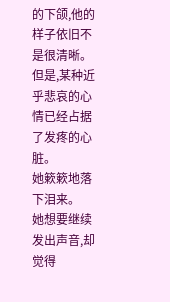的下颌,他的样子依旧不是很清晰。
但是,某种近乎悲哀的心情已经占据了发疼的心脏。
她簌簌地落下泪来。
她想要继续发出声音,却觉得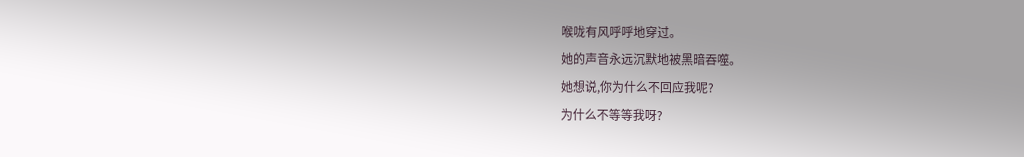喉咙有风呼呼地穿过。
她的声音永远沉默地被黑暗吞噬。
她想说,你为什么不回应我呢?
为什么不等等我呀?